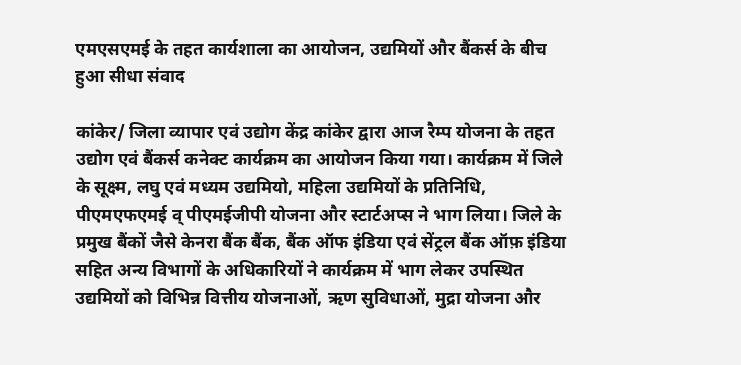एमएसएमई के तहत कार्यशाला का आयोजन, उद्यमियों और बैंकर्स के बीच हुआ सीधा संवाद

कांकेर/ जिला व्यापार एवं उद्योग केंद्र कांकेर द्वारा आज रैम्प योजना के तहत उद्योग एवं बैंकर्स कनेक्ट कार्यक्रम का आयोजन किया गया। कार्यक्रम में जिले के सूक्ष्म, लघु एवं मध्यम उद्यमियो, महिला उद्यमियों के प्रतिनिधि, पीएमएफएमई व् पीएमईजीपी योजना और स्टार्टअप्स ने भाग लिया। जिले के प्रमुख बैंकों जैसे केनरा बैंक बैंक, बैंक ऑफ इंडिया एवं सेंट्रल बैंक ऑफ़ इंडिया सहित अन्य विभागों के अधिकारियों ने कार्यक्रम में भाग लेकर उपस्थित उद्यमियों को विभिन्न वित्तीय योजनाओं, ऋण सुविधाओं, मुद्रा योजना और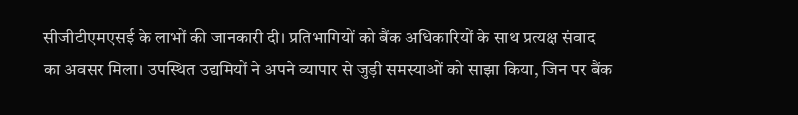सीजीटीएमएसई के लाभों की जानकारी दी। प्रतिभागियों को बैंक अधिकारियों के साथ प्रत्यक्ष संवाद का अवसर मिला। उपस्थित उद्यमियों ने अपने व्यापार से जुड़ी समस्याओं को साझा किया, जिन पर बैंक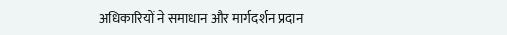अधिकारियों ने समाधान और मार्गदर्शन प्रदान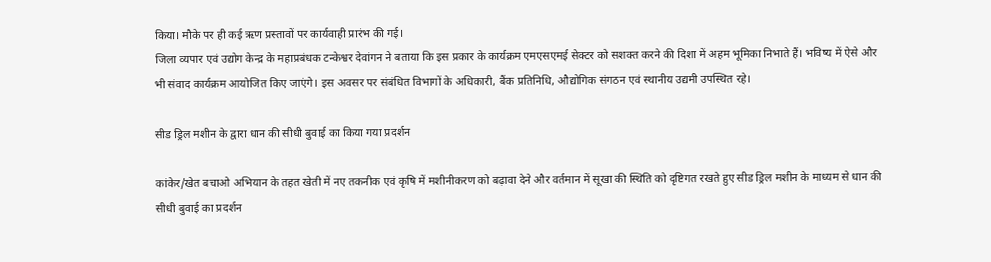किया। मौके पर ही कई ऋण प्रस्तावों पर कार्यवाही प्रारंभ की गई।
जिला व्यपार एवं उद्योग केन्द्र के महाप्रबंधक टन्केश्वर देवांगन ने बताया कि इस प्रकार के कार्यक्रम एमएसएमई सेक्टर को सशक्त करने की दिशा में अहम भूमिका निभाते हैं। भविष्य में ऐसे और भी संवाद कार्यक्रम आयोजित किए जाएंगे। इस अवसर पर संबंधित विभागों के अधिकारी, बैंक प्रतिनिधि, औद्योगिक संगठन एवं स्थानीय उद्यमी उपस्थित रहे।

सीड ड्रिल मशीन के द्वारा धान की सीधी बुवाई का किया गया प्रदर्शन

कांकेर/खेत बचाओ अभियान के तहत खेती में नए तकनीक एवं कृषि में मशीनीकरण को बढ़ावा देने और वर्तमान में सूखा की स्थिति को दृष्टिगत रखते हुए सीड ड्रिल मशीन के माध्यम से धान की सीधी बुवाई का प्रदर्शन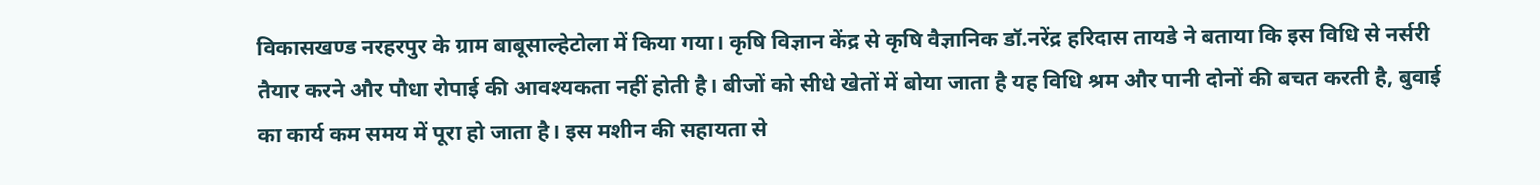विकासखण्ड नरहरपुर के ग्राम बाबूसाल्हेटोला में किया गया। कृषि विज्ञान केंद्र से कृषि वैज्ञानिक डॉ.नरेंद्र हरिदास तायडे ने बताया कि इस विधि से नर्सरी तैयार करने और पौधा रोपाई की आवश्यकता नहीं होती है। बीजों को सीधे खेतों में बोया जाता है यह विधि श्रम और पानी दोनों की बचत करती है, बुवाई का कार्य कम समय में पूरा हो जाता है। इस मशीन की सहायता से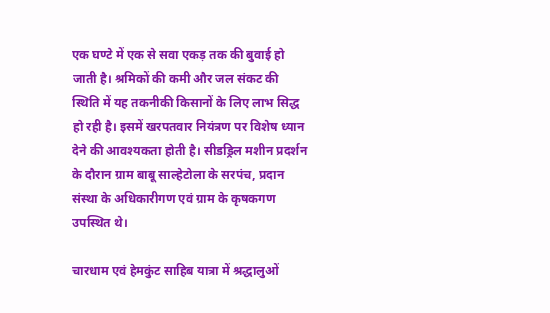एक घण्टे में एक से सवा एकड़ तक की बुवाई हो जाती है। श्रमिकों की कमी और जल संकट की स्थिति में यह तकनीकी किसानों के लिए लाभ सिद्ध हो रही है। इसमें खरपतवार नियंत्रण पर विशेष ध्यान देने की आवश्यकता होती है। सीडड्रिल मशीन प्रदर्शन के दौरान ग्राम बाबू साल्हेटोला के सरपंच, प्रदान संस्था के अधिकारीगण एवं ग्राम के कृषकगण उपस्थित थे।

चारधाम एवं हेमकुंट साहिब यात्रा में श्रद्धालुओं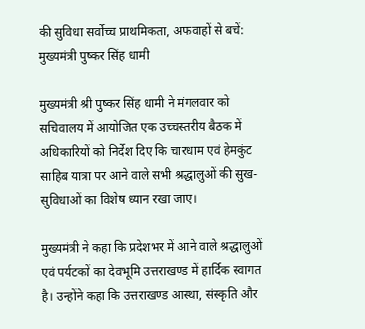की सुविधा सर्वोच्च प्राथमिकता, अफवाहों से बचें: मुख्यमंत्री पुष्कर सिंह धामी

मुख्यमंत्री श्री पुष्कर सिंह धामी ने मंगलवार को सचिवालय में आयोजित एक उच्चस्तरीय बैठक में अधिकारियों को निर्देश दिए कि चारधाम एवं हेमकुंट साहिब यात्रा पर आने वाले सभी श्रद्धालुओं की सुख-सुविधाओं का विशेष ध्यान रखा जाए।

मुख्यमंत्री ने कहा कि प्रदेशभर में आने वाले श्रद्धालुओं एवं पर्यटकों का देवभूमि उत्तराखण्ड में हार्दिक स्वागत है। उन्होंने कहा कि उत्तराखण्ड आस्था, संस्कृति और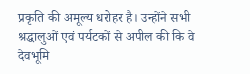प्रकृति की अमूल्य धरोहर है। उन्होंने सभी श्रद्धालुओं एवं पर्यटकों से अपील की कि वे देवभूमि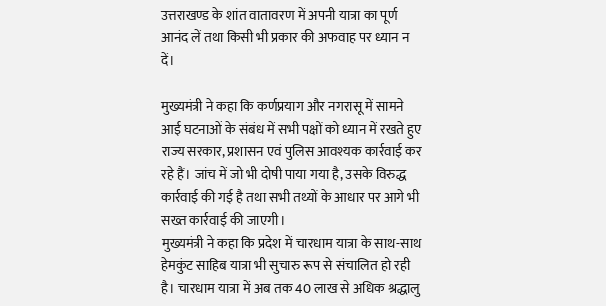उत्तराखण्ड के शांत वातावरण में अपनी यात्रा का पूर्ण आनंद लें तथा किसी भी प्रकार की अफवाह पर ध्यान न दें।

मुख्यमंत्री ने कहा कि कर्णप्रयाग और नगरासू में सामने आई घटनाओं के संबंध में सभी पक्षों को ध्यान में रखते हुए राज्य सरकार, प्रशासन एवं पुलिस आवश्यक कार्रवाई कर रहे हैं। जांच में जो भी दोषी पाया गया है, उसके विरुद्ध कार्रवाई की गई है तथा सभी तथ्यों के आधार पर आगे भी सख्त कार्रवाई की जाएगी।
मुख्यमंत्री ने कहा कि प्रदेश में चारधाम यात्रा के साथ-साथ हेमकुंट साहिब यात्रा भी सुचारु रूप से संचालित हो रही है। चारधाम यात्रा में अब तक 40 लाख से अधिक श्रद्धालु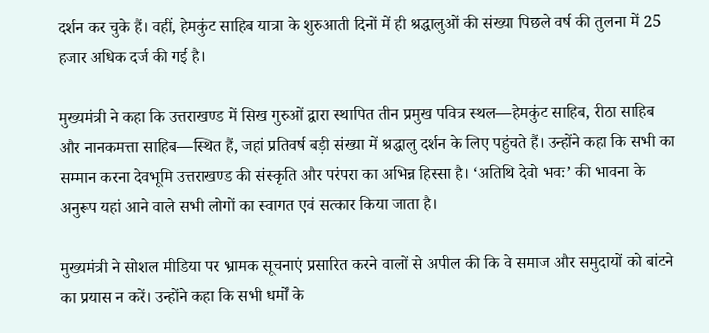दर्शन कर चुके हैं। वहीं, हेमकुंट साहिब यात्रा के शुरुआती दिनों में ही श्रद्धालुओं की संख्या पिछले वर्ष की तुलना में 25 हजार अधिक दर्ज की गई है।

मुख्यमंत्री ने कहा कि उत्तराखण्ड में सिख गुरुओं द्वारा स्थापित तीन प्रमुख पवित्र स्थल—हेमकुंट साहिब, रीठा साहिब और नानकमत्ता साहिब—स्थित हैं, जहां प्रतिवर्ष बड़ी संख्या में श्रद्धालु दर्शन के लिए पहुंचते हैं। उन्होंने कहा कि सभी का सम्मान करना देवभूमि उत्तराखण्ड की संस्कृति और परंपरा का अभिन्न हिस्सा है। ‘अतिथि देवो भवः’ की भावना के अनुरूप यहां आने वाले सभी लोगों का स्वागत एवं सत्कार किया जाता है।

मुख्यमंत्री ने सोशल मीडिया पर भ्रामक सूचनाएं प्रसारित करने वालों से अपील की कि वे समाज और समुदायों को बांटने का प्रयास न करें। उन्होंने कहा कि सभी धर्मों के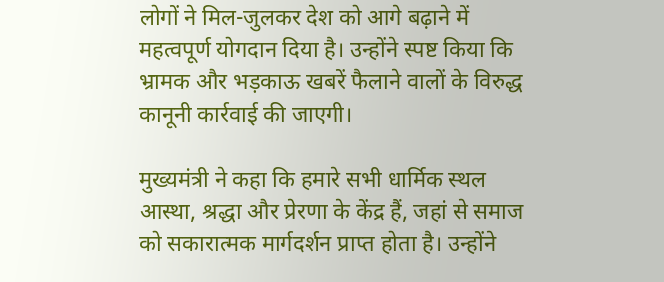लोगों ने मिल-जुलकर देश को आगे बढ़ाने में महत्वपूर्ण योगदान दिया है। उन्होंने स्पष्ट किया कि भ्रामक और भड़काऊ खबरें फैलाने वालों के विरुद्ध कानूनी कार्रवाई की जाएगी।

मुख्यमंत्री ने कहा कि हमारे सभी धार्मिक स्थल आस्था, श्रद्धा और प्रेरणा के केंद्र हैं, जहां से समाज को सकारात्मक मार्गदर्शन प्राप्त होता है। उन्होंने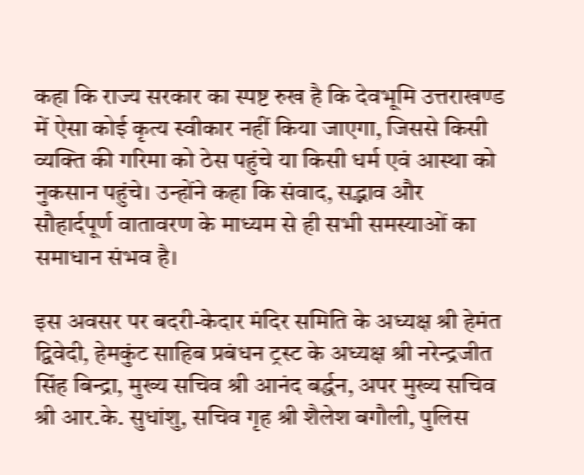कहा कि राज्य सरकार का स्पष्ट रुख है कि देवभूमि उत्तराखण्ड में ऐसा कोई कृत्य स्वीकार नहीं किया जाएगा, जिससे किसी व्यक्ति की गरिमा को ठेस पहुंचे या किसी धर्म एवं आस्था को नुकसान पहुंचे। उन्होंने कहा कि संवाद, सद्भाव और सौहार्दपूर्ण वातावरण के माध्यम से ही सभी समस्याओं का समाधान संभव है।

इस अवसर पर बदरी-केदार मंदिर समिति के अध्यक्ष श्री हेमंत द्विवेदी, हेमकुंट साहिब प्रबंधन ट्रस्ट के अध्यक्ष श्री नरेन्द्रजीत सिंह बिन्द्रा, मुख्य सचिव श्री आनंद बर्द्धन, अपर मुख्य सचिव श्री आर.के. सुधांशु, सचिव गृह श्री शैलेश बगौली, पुलिस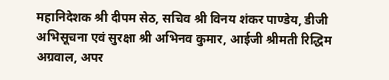महानिदेशक श्री दीपम सेठ, सचिव श्री विनय शंकर पाण्डेय, डीजी अभिसूचना एवं सुरक्षा श्री अभिनव कुमार, आईजी श्रीमती रिद्धिम अग्रवाल, अपर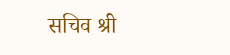सचिव श्री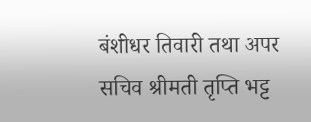बंशीधर तिवारी तथा अपर सचिव श्रीमती तृप्ति भट्ट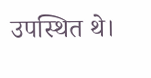उपस्थित थे।